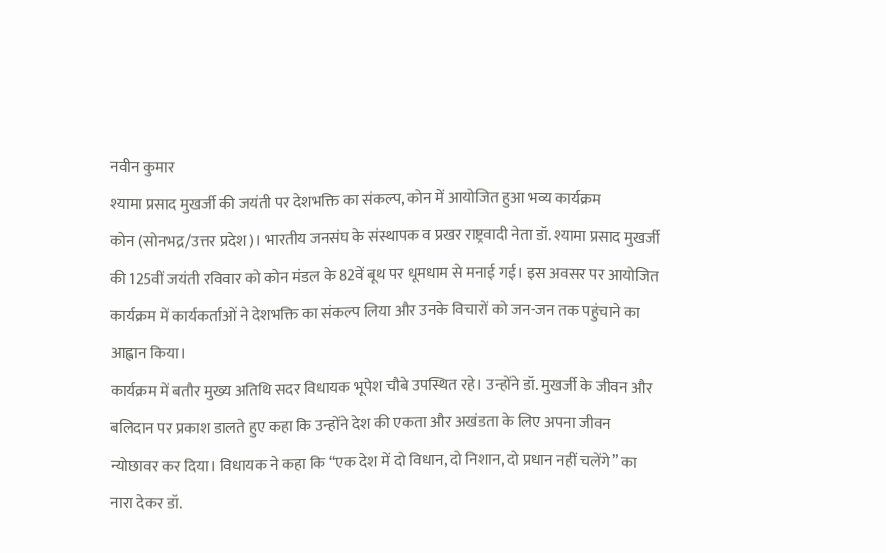नवीन कुमार
श्यामा प्रसाद मुखर्जी की जयंती पर देशभक्ति का संकल्प, कोन में आयोजित हुआ भव्य कार्यक्रम
कोन (सोनभद्र/उत्तर प्रदेश)। भारतीय जनसंघ के संस्थापक व प्रखर राष्ट्रवादी नेता डॉ. श्यामा प्रसाद मुखर्जी की 125वीं जयंती रविवार को कोन मंडल के 82वें बूथ पर धूमधाम से मनाई गई। इस अवसर पर आयोजित कार्यक्रम में कार्यकर्ताओं ने देशभक्ति का संकल्प लिया और उनके विचारों को जन-जन तक पहुंचाने का आह्वान किया।
कार्यक्रम में बतौर मुख्य अतिथि सदर विधायक भूपेश चौबे उपस्थित रहे। उन्होंने डॉ. मुखर्जी के जीवन और बलिदान पर प्रकाश डालते हुए कहा कि उन्होंने देश की एकता और अखंडता के लिए अपना जीवन न्योछावर कर दिया। विधायक ने कहा कि “एक देश में दो विधान, दो निशान, दो प्रधान नहीं चलेंगे” का नारा देकर डॉ.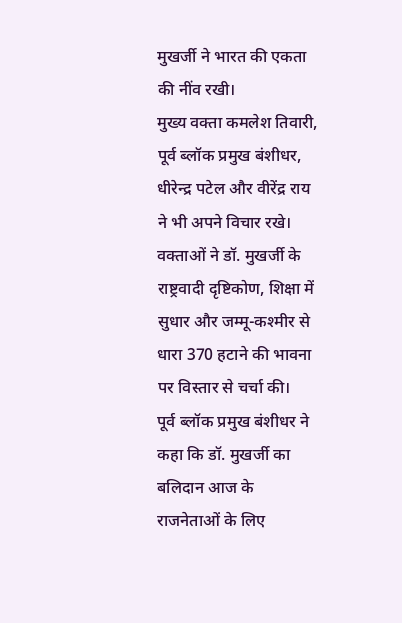मुखर्जी ने भारत की एकता की नींव रखी।
मुख्य वक्ता कमलेश तिवारी, पूर्व ब्लॉक प्रमुख बंशीधर, धीरेन्द्र पटेल और वीरेंद्र राय ने भी अपने विचार रखे। वक्ताओं ने डॉ. मुखर्जी के राष्ट्रवादी दृष्टिकोण, शिक्षा में सुधार और जम्मू-कश्मीर से धारा 370 हटाने की भावना पर विस्तार से चर्चा की।
पूर्व ब्लॉक प्रमुख बंशीधर ने कहा कि डॉ. मुखर्जी का बलिदान आज के राजनेताओं के लिए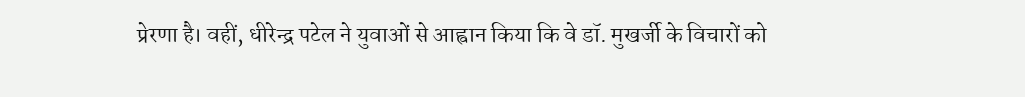प्रेरणा है। वहीं, धीरेन्द्र पटेल ने युवाओं से आह्वान किया कि वे डॉ. मुखर्जी के विचारों को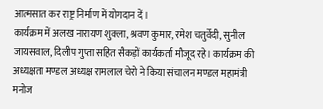आत्मसात कर राष्ट्र निर्माण में योगदान दें।
कार्यक्रम में अलख नारायण शुक्ला, श्रवण कुमार, रमेश चतुर्वेदी, सुनील जायसवाल, दिलीप गुप्ता सहित सैकड़ों कार्यकर्ता मौजूद रहे। कार्यक्रम की अध्यक्षता मण्डल अध्यक्ष रामलाल चेरो ने किया संचालन मण्डल महामंत्री मनोज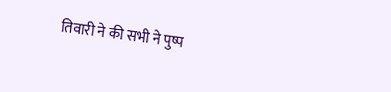तिवारी ने की सभी ने पुष्प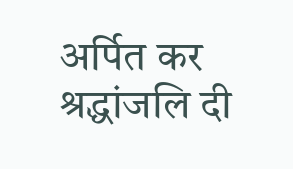अर्पित कर श्रद्धांजलि दी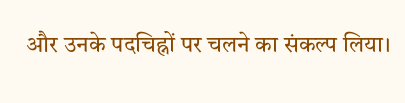और उनके पदचिह्नों पर चलने का संकल्प लिया।